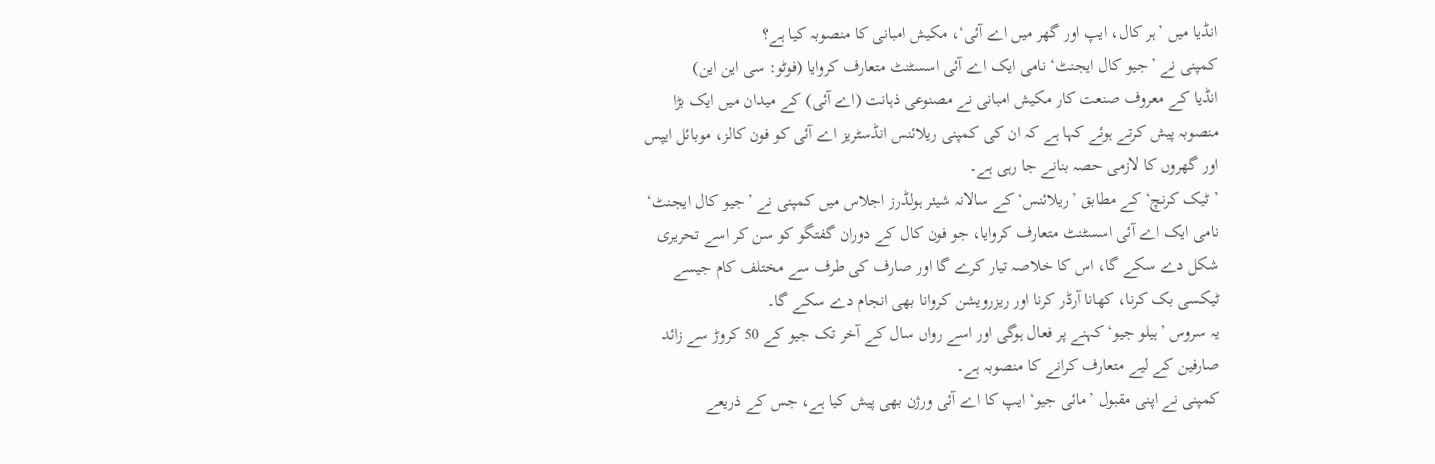انڈیا میں ’ہر کال، ایپ اور گھر میں اے آئی‘، مکیش امبانی کا منصوبہ کیا ہے؟
کمپنی نے ’جیو کال ایجنٹ‘ نامی ایک اے آئی اسسٹنٹ متعارف کروایا (فوٹو: سی این این)
انڈیا کے معروف صنعت کار مکیش امبانی نے مصنوعی ذہانت (اے آئی) کے میدان میں ایک بڑا منصوبہ پیش کرتے ہوئے کہا ہے کہ ان کی کمپنی ریلائنس انڈسٹریز اے آئی کو فون کالز، موبائل ایپس اور گھروں کا لازمی حصہ بنانے جا رہی ہے۔
’ٹیک کرنچ‘ کے مطابق ’ریلائنس‘ کے سالانہ شیئر ہولڈرز اجلاس میں کمپنی نے ’جیو کال ایجنٹ‘ نامی ایک اے آئی اسسٹنٹ متعارف کروایا، جو فون کال کے دوران گفتگو کو سن کر اسے تحریری شکل دے سکے گا، اس کا خلاصہ تیار کرے گا اور صارف کی طرف سے مختلف کام جیسے ٹیکسی بک کرنا، کھانا آرڈر کرنا اور ریزرویشن کروانا بھی انجام دے سکے گا۔
یہ سروس ’ہیلو جیو‘ کہنے پر فعال ہوگی اور اسے رواں سال کے آخر تک جیو کے 50 کروڑ سے زائد صارفین کے لیے متعارف کرانے کا منصوبہ ہے۔
کمپنی نے اپنی مقبول ’مائی جیو‘ ایپ کا اے آئی ورژن بھی پیش کیا ہے، جس کے ذریعے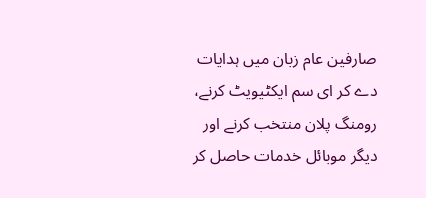صارفین عام زبان میں ہدایات دے کر ای سم ایکٹیویٹ کرنے، رومنگ پلان منتخب کرنے اور دیگر موبائل خدمات حاصل کر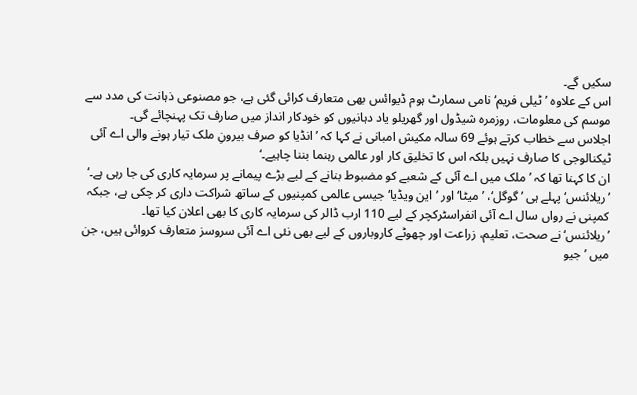سکیں گے۔
اس کے علاوہ ’ٹیلی فریم‘ نامی سمارٹ ہوم ڈیوائس بھی متعارف کرائی گئی ہے، جو مصنوعی ذہانت کی مدد سے موسم کی معلومات، روزمرہ شیڈول اور گھریلو یاد دہانیوں کو خودکار انداز میں صارف تک پہنچائے گی۔
اجلاس سے خطاب کرتے ہوئے 69 سالہ مکیش امبانی نے کہا کہ ’انڈیا کو صرف بیرونِ ملک تیار ہونے والی اے آئی ٹیکنالوجی کا صارف نہیں بلکہ اس کا تخلیق کار اور عالمی رہنما بننا چاہیے۔‘
ان کا کہنا تھا کہ ’ملک میں اے آئی کے شعبے کو مضبوط بنانے کے لیے بڑے پیمانے پر سرمایہ کاری کی جا رہی ہے۔‘
’ریلائنس‘ پہلے ہی ’گوگل‘، ’میٹا‘ اور ’این ویڈیا‘ جیسی عالمی کمپنیوں کے ساتھ شراکت داری کر چکی ہے، جبکہ کمپنی نے رواں سال اے آئی انفراسٹرکچر کے لیے 110 ارب ڈالر کی سرمایہ کاری کا بھی اعلان کیا تھا۔
’ریلائنس‘ نے صحت، تعلیم، زراعت اور چھوٹے کاروباروں کے لیے بھی نئی اے آئی سروسز متعارف کروائی ہیں، جن میں ’جیو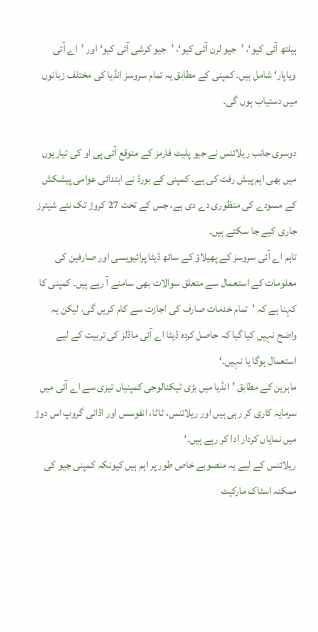ہیلتھ آئی کیو‘، ’جیو لرن آئی کیو‘، ’جیو کرشی آئی کیو‘ اور ’اے آئی ویاپار‘ شامل ہیں۔ کمپنی کے مطابق یہ تمام سروسز انڈیا کی مختلف زبانوں میں دستیاب ہوں گی۔

دوسری جانب ریلائنس نے جیو پلیٹ فارمز کے متوقع آئی پی او کی تیاریوں میں بھی اہم پیش رفت کی ہے۔ کمپنی کے بورڈ نے ابتدائی عوامی پیشکش کے مسودے کی منظوری دے دی ہے، جس کے تحت 27 کروڑ تک نئے شیئرز جاری کیے جا سکتے ہیں۔
تاہم اے آئی سروسز کے پھیلاؤ کے ساتھ ڈیٹا پرائیویسی اور صارفین کی معلومات کے استعمال سے متعلق سوالات بھی سامنے آ رہے ہیں۔ کمپنی کا کہنا ہے کہ ’تمام خدمات صارف کی اجازت سے کام کریں گی، لیکن یہ واضح نہیں کیا گیا کہ حاصل کردہ ڈیٹا اے آئی ماڈلز کی تربیت کے لیے استعمال ہوگا یا نہیں۔‘
ماہرین کے مطابق ’انڈیا میں بڑی ٹیکنالوجی کمپنیاں تیزی سے اے آئی میں سرمایہ کاری کر رہی ہیں اور ریلائنس، ٹاٹا، انفوسس اور اڈانی گروپ اس دوڑ میں نمایاں کردار ادا کر رہے ہیں۔‘
ریلائنس کے لیے یہ منصوبے خاص طور پر اہم ہیں کیونکہ کمپنی جیو کی ممکنہ اسٹاک مارکیٹ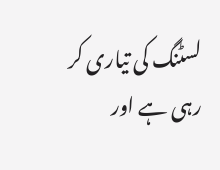لسٹنگ کی تیاری کر رہی ہے اور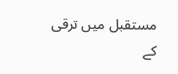مستقبل میں ترقی کے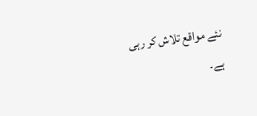نئے مواقع تلاش کر رہی ہے۔